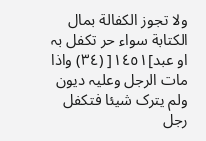ولا تجوز الکفالة بمال الکتابة سواء حر تکفل بہ او عبد]١٤٥١[ (٣٤) واذا مات الرجل وعلیہ دیون ولم یترک شیئا فتکفل رجل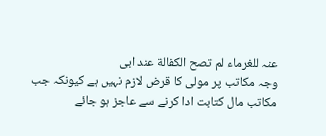عنہ للغرماء لم تصح الکفالة عند ابی
وجہ مکاتب پر مولی کا قرض لازم نہیں ہے کیونکہ جب مکاتب مال کتابت ادا کرنے سے عاجز ہو جائے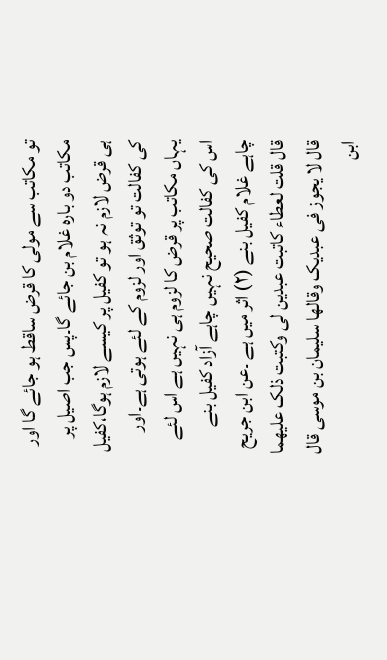تو مکاتب سے مولی کا قرض ساقط ہو جائے گا اور مکاتب دو بارہ غلام بن جائے گا۔پس جب اصیل پر ہی قرض لازم نہ ہو تو کفیل پر کیسے لازم ہوگا،کفیل کی کفالت تو توثق اور لزوم کے لئے ہوتی ہے۔اور یہاں مکاتب پر قرض کا لزوم ہی نہیں ہے اس لئے اس کی کفالت صحیح نہیں چاہے آزاد کفیل بنے چاہے غلام کفیل بنے (٢) اثر میں ہے ۔عن ابن جریح قال قلت لعطاء کاتبت عبدین لی وکتبت ذلک علیھما قال لا یجوز فی عبدیک وقالھا سلیمان بن موسی قال ابن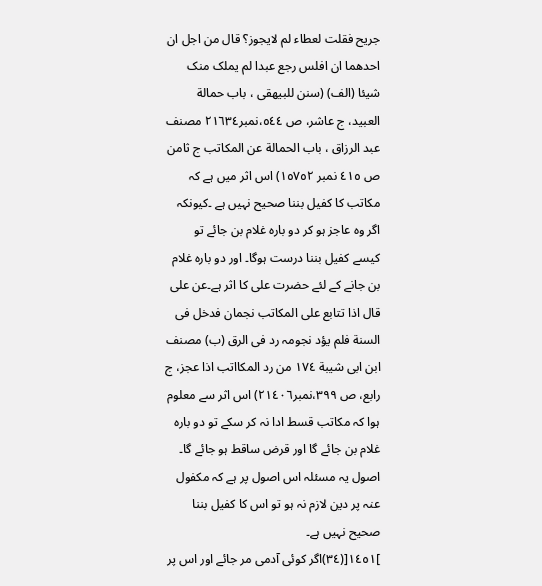جریح فقلت لعطاء لم لایجوز؟ قال من اجل ان احدھما ان افلس رجع عبدا لم یملک منک شیئا (الف) (سنن للبیھقی ، باب حمالة العبید، ج عاشر، ص ٥٤٤،نمبر٢١٦٣٤ مصنف عبد الرزاق ، باب الحمالة عن المکاتب ج ثامن ص ٤١٥ نمبر ١٥٧٥٢) اس اثر میں ہے کہ مکاتب کا کفیل بننا صحیح نہیں ہے ۔کیونکہ اگر وہ عاجز ہو کر دو بارہ غلام بن جائے تو کیسے کفیل بننا درست ہوگا۔ اور دو بارہ غلام بن جانے کے لئے حضرت علی کا اثر ہے۔عن علی قال اذا تتابع علی المکاتب نجمان فدخل فی السنة فلم یؤد نجومہ رد فی الرق (ب) مصنف ابن ابی شیبة ١٧٤ من رد المکااتب اذا عجز، ج رابع، ص ٣٩٩،نمبر٢١٤٠٦) اس اثر سے معلوم ہوا کہ مکاتب قسط ادا نہ کر سکے تو دو بارہ غلام بن جائے گا اور قرض ساقط ہو جائے گا۔
اصول یہ مسئلہ اس اصول پر ہے کہ مکفول عنہ پر دین لازم نہ ہو تو اس کا کفیل بننا صحیح نہیں ہے۔
]١٤٥١[(٣٤)اگر کوئی آدمی مر جائے اور اس پر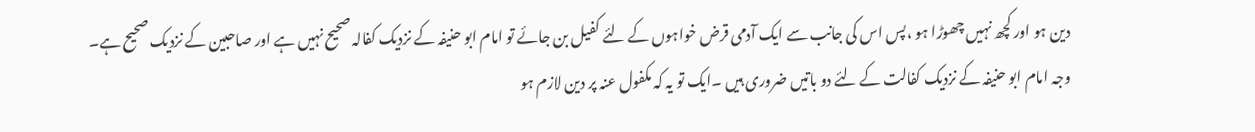دین ہو اور کچھ نہیں چھوڑا ہو ،پس اس کی جانب سے ایک آدمی قرض خواہوں کے لئے کفیل بن جائے تو امام ابو حنیفہ کے نزدیک کفالہ صحیح نہیں ہے اور صاحبین کے نزدیک صحیح ہے۔
وجہ امام ابو حنیفہ کے نزدیک کفالت کے لئے دو باتیں ضروری ہیں ۔ایک تو یہ کہ مکفول عنہ پر دین لازم ہو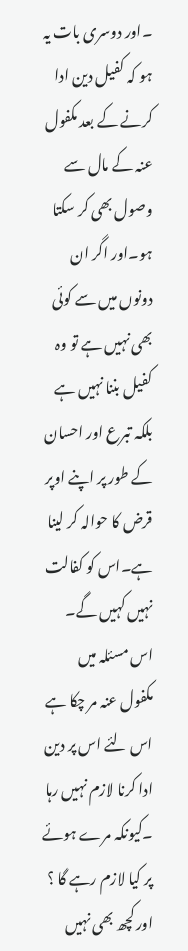۔اور دوسری بات یہ ہو کہ کفیل دین ادا کرنے کے بعد مکفول عنہ کے مال سے وصول بھی کر سکتا ہو۔اور اگر ان دونوں میں سے کوئی بھی نہیں ہے تو وہ کفیل بننا نہیں ہے بلکہ تبرع اور احسان کے طور پر اپنے اوپر قرض کا حوالہ کر لینا ہے۔اس کو کفالت نہیں کہیں گے۔ اس مسئلہ میں مکفول عنہ مر چکا ہے اس لئے اس پر دین ادا کرنا لازم نہیں رہا ۔کیونکہ مرے ہوئے پر کیا لازم رہے گا ؟ اور کچھ بھی نہیں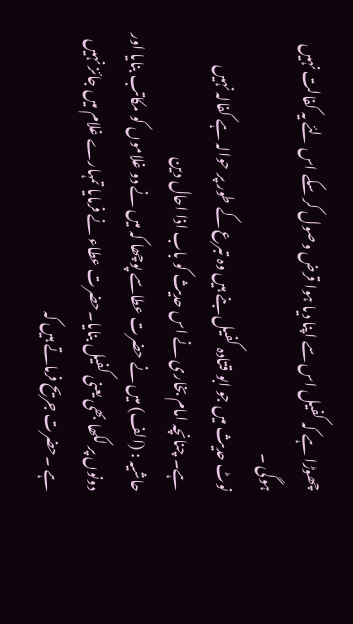چھوڑا ہے کہ کفیل اس سے اپنا دیا ہوا قرض وصول کر سکے اس لئے یہ کفالت نہیں ہوگی ۔
نوٹ حدیث میں جو ابو قتادہ کفیل بنے ہیں وہ تبرع کے طور پر حوالہ ہے کفالہ نہیں ہے۔ چنانچہ امام بخاری نے اس حدیث کو باب اذا احال دین
حاشیہ : (الف) میں نے حضرت عطاسے پوچھا کہ میں نے دو غلاموں کو مکاتب بنایا اور دونوں پر لکھا بھی یعنی کفیل بنایا۔حضرت عطاء نے فرمایا تمہارے غلام میں جائز نہیں ہے ۔حضرت جریح فرماتے ہیں کہ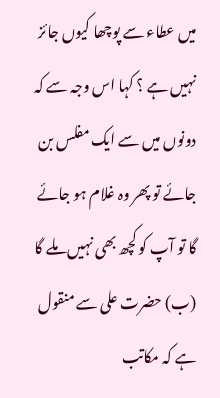میں عطاء سے پوچھا کیوں جائز نہیں ہے ؟ کہا اس وجہ سے کہ دونوں میں سے ایک مفلس بن جائے تو پھر وہ غلام ہو جائے گا تو آپ کو کچھ بھی نہیں ملے گا (ب) حضرت علی سے منقول ہے کہ مکاتب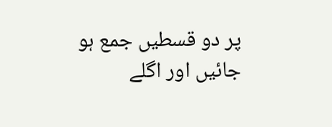پر دو قسطیں جمع ہو جائیں اور اگلے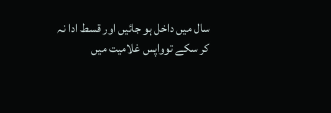سال میں داخل ہو جائیں اور قسط ادا نہ کر سکے توواپس غلامیت میں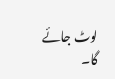لوٹ جائے گا۔